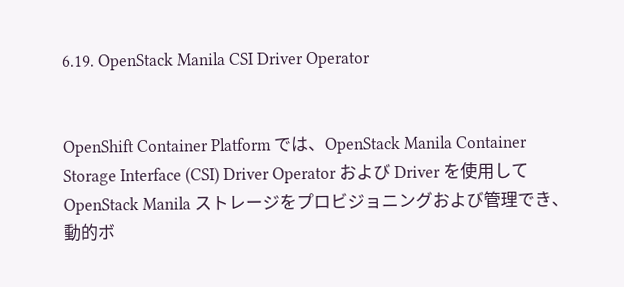6.19. OpenStack Manila CSI Driver Operator


OpenShift Container Platform では、OpenStack Manila Container Storage Interface (CSI) Driver Operator および Driver を使用して OpenStack Manila ストレージをプロビジョニングおよび管理でき、動的ボ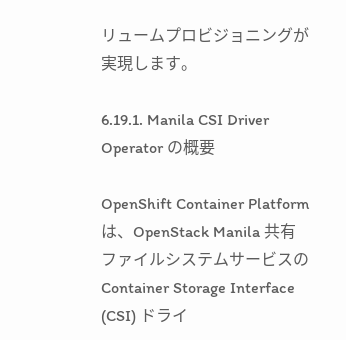リュームプロビジョニングが実現します。

6.19.1. Manila CSI Driver Operator の概要

OpenShift Container Platform は、OpenStack Manila 共有ファイルシステムサービスの Container Storage Interface (CSI) ドライ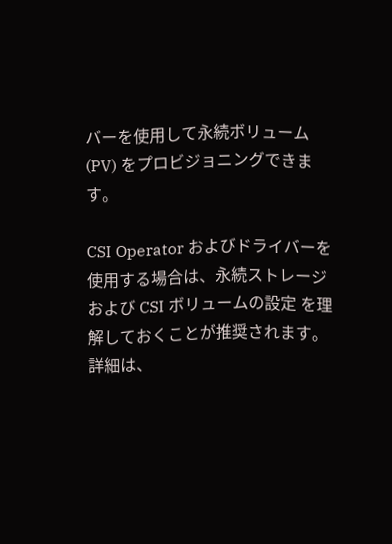バーを使用して永続ボリューム (PV) をプロビジョニングできます。

CSI Operator およびドライバーを使用する場合は、永続ストレージ および CSI ボリュームの設定 を理解しておくことが推奨されます。詳細は、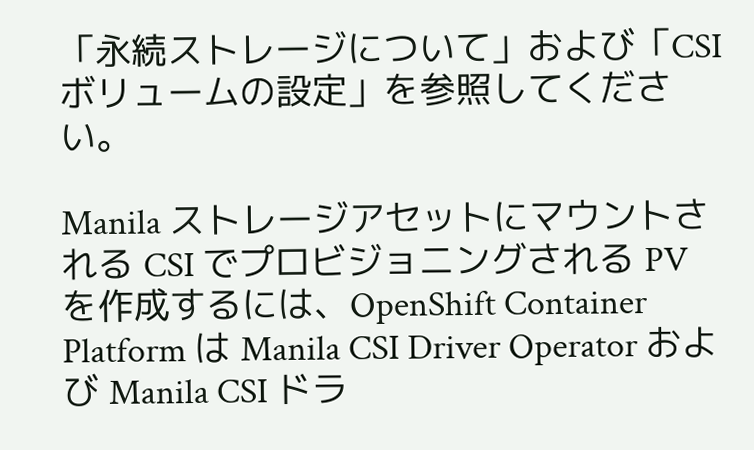「永続ストレージについて」および「CSI ボリュームの設定」を参照してください。

Manila ストレージアセットにマウントされる CSI でプロビジョニングされる PV を作成するには、OpenShift Container Platform は Manila CSI Driver Operator および Manila CSI ドラ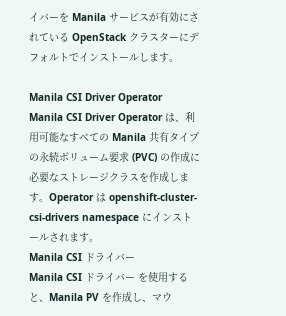イバーを Manila サービスが有効にされている OpenStack クラスターにデフォルトでインストールします。

Manila CSI Driver Operator
Manila CSI Driver Operator は、利用可能なすべての Manila 共有タイプの永続ボリューム要求 (PVC) の作成に必要なストレージクラスを作成します。Operator は openshift-cluster-csi-drivers namespace にインストールされます。
Manila CSI ドライバー
Manila CSI ドライバー を使用すると、Manila PV を作成し、マウ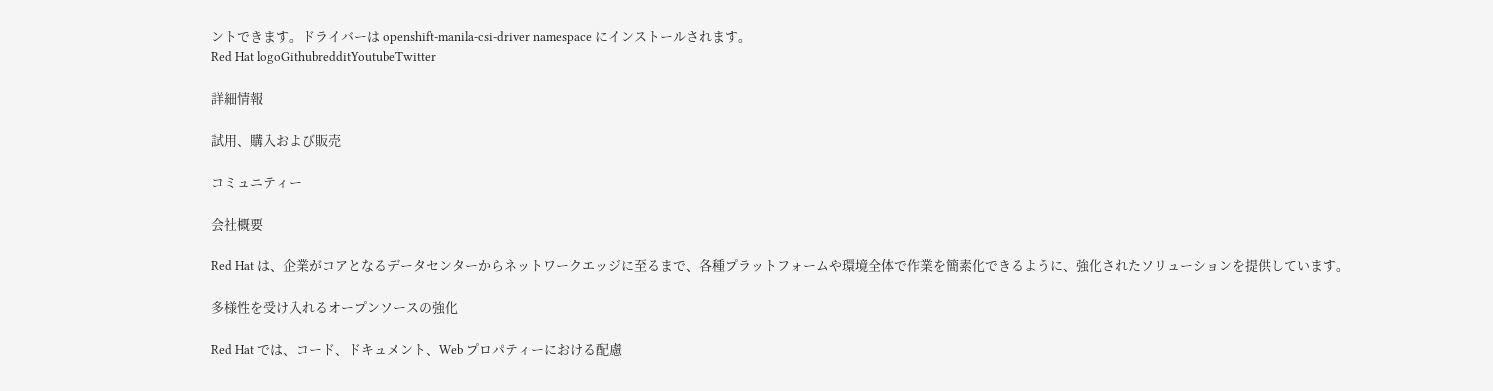ントできます。ドライバーは openshift-manila-csi-driver namespace にインストールされます。
Red Hat logoGithubredditYoutubeTwitter

詳細情報

試用、購入および販売

コミュニティー

会社概要

Red Hat は、企業がコアとなるデータセンターからネットワークエッジに至るまで、各種プラットフォームや環境全体で作業を簡素化できるように、強化されたソリューションを提供しています。

多様性を受け入れるオープンソースの強化

Red Hat では、コード、ドキュメント、Web プロパティーにおける配慮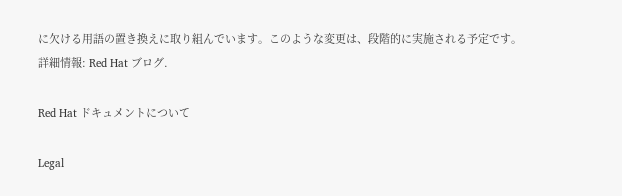に欠ける用語の置き換えに取り組んでいます。このような変更は、段階的に実施される予定です。詳細情報: Red Hat ブログ.

Red Hat ドキュメントについて

Legal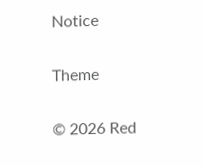Notice

Theme

© 2026 Red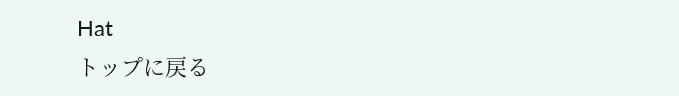Hat
トップに戻る